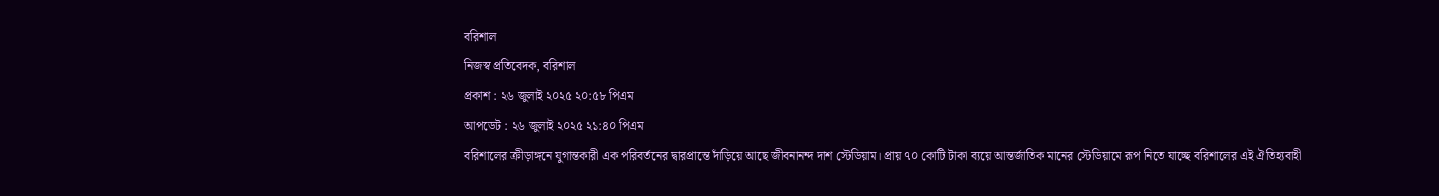বরিশাল
নিজস্ব প্রতিবেদক, বরিশাল
প্রকাশ : ২৬ জুলাই ২০২৫ ২০:৫৮ পিএম
আপডেট : ২৬ জুলাই ২০২৫ ২১:৪০ পিএম
বরিশালের ক্রীড়াঙ্গনে যুগান্তকারী এক পরিবর্তনের দ্বারপ্রান্তে দাঁড়িয়ে আছে জীবনানন্দ দাশ স্টেডিয়াম। প্রায় ৭০ কোটি টাকা ব্যয়ে আন্তর্জাতিক মানের স্টেডিয়ামে রূপ নিতে যাচ্ছে বরিশালের এই ঐতিহ্যবাহী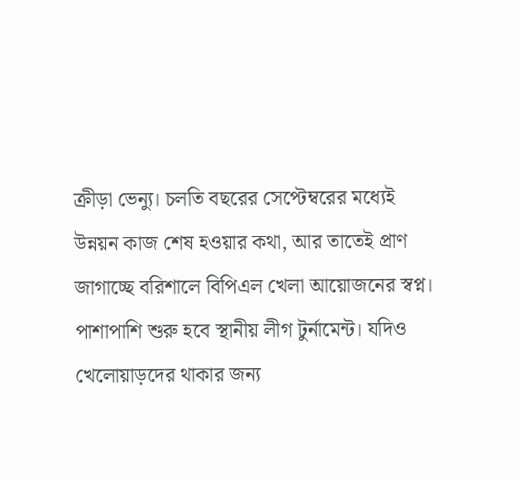ক্রীড়া ভেন্যু। চলতি বছরের সেপ্টেম্বরের মধ্যেই উন্নয়ন কাজ শেষ হওয়ার কথা, আর তাতেই প্রাণ জাগাচ্ছে বরিশালে বিপিএল খেলা আয়োজনের স্বপ্ন। পাশাপাশি শুরু হবে স্থানীয় লীগ টুর্নামেন্ট। যদিও খেলোয়াড়দের থাকার জন্য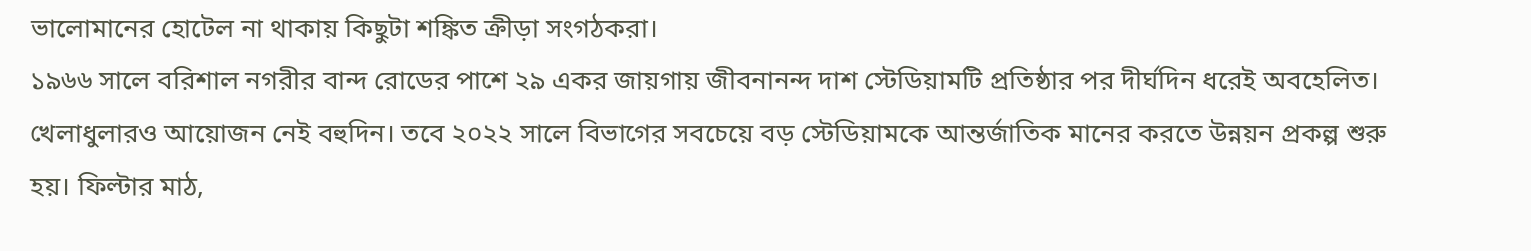ভালোমানের হোটেল না থাকায় কিছুটা শঙ্কিত ক্রীড়া সংগঠকরা।
১৯৬৬ সালে বরিশাল নগরীর বান্দ রোডের পাশে ২৯ একর জায়গায় জীবনানন্দ দাশ স্টেডিয়ামটি প্রতিষ্ঠার পর দীর্ঘদিন ধরেই অবহেলিত। খেলাধুলারও আয়োজন নেই বহুদিন। তবে ২০২২ সালে বিভাগের সবচেয়ে বড় স্টেডিয়ামকে আন্তর্জাতিক মানের করতে উন্নয়ন প্রকল্প শুরু হয়। ফিল্টার মাঠ,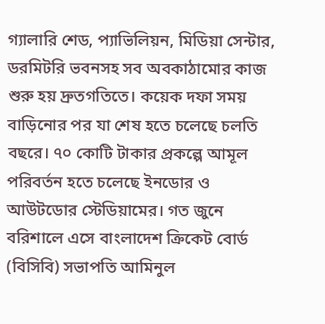গ্যালারি শেড, প্যাভিলিয়ন, মিডিয়া সেন্টার, ডরমিটরি ভবনসহ সব অবকাঠামোর কাজ শুরু হয় দ্রুতগতিতে। কয়েক দফা সময় বাড়িনোর পর যা শেষ হতে চলেছে চলতি বছরে। ৭০ কোটি টাকার প্রকল্পে আমূল পরিবর্তন হতে চলেছে ইনডোর ও আউটডোর স্টেডিয়ামের। গত জুনে বরিশালে এসে বাংলাদেশ ক্রিকেট বোর্ড (বিসিবি) সভাপতি আমিনুল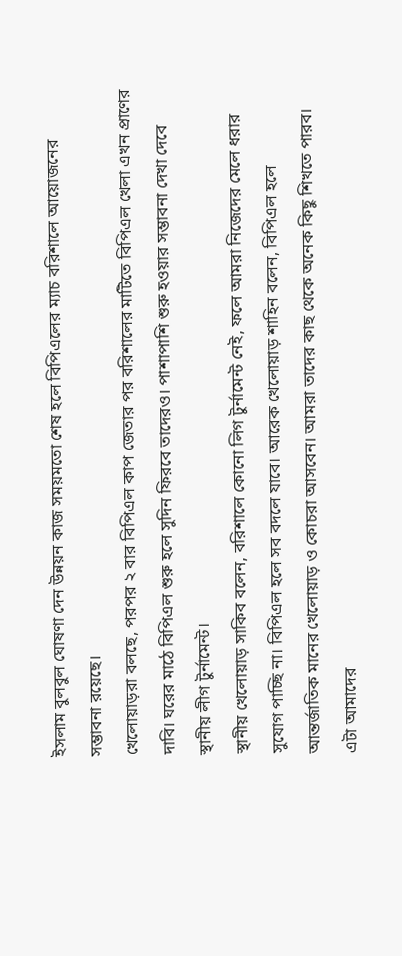ইসলাম বুলবুল ঘোষণা দেন উন্নয়ন কাজ সময়মতো শেষ হলে বিপিএলের ম্যাচ বরিশালে আয়োজনের সম্ভাবনা রয়েছে।
খেলোয়াড়রা বলছে, পরপর ২ বার বিপিএল কাপ জেতার পর বরিশালের মাটিতে বিপিএল খেলা এখন প্রাণের দাবি। ঘরের মাঠে বিপিএল শুরু হলে সুদিন ফিরবে তাদেরও। পাশাপাশি শুরু হওয়ার সম্ভাবনা দেখা দেবে স্থানীয় লীগ টুর্নামেন্ট।
স্থানীয় খেলোয়াড় সাকিব বলেন, বরিশালে কোনো লিগ টুর্নামেন্ট নেই, ফলে আমরা নিজেদের মেলে ধরার সুযোগ পাচ্ছি না। বিপিএল হলে সব বদলে যাবে। আরেক খেলোয়াড় শাহিন বলেন, বিপিএল হলে আন্তর্জাতিক মানের খেলোয়াড় ও কোচরা আসবেন। আমরা তাদের কাছ থেকে অনেক কিছু শিখতে পারব। এটা আমাদের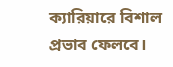ক্যারিয়ারে বিশাল প্রভাব ফেলবে।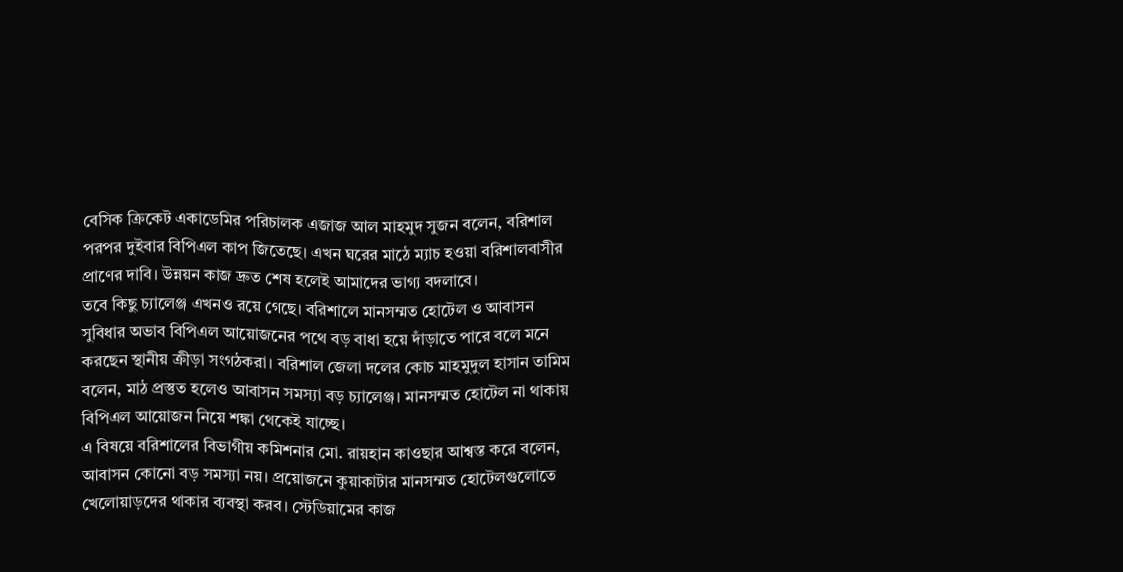বেসিক ক্রিকেট একাডেমির পরিচালক এজাজ আল মাহমুদ সুজন বলেন, বরিশাল পরপর দুইবার বিপিএল কাপ জিতেছে। এখন ঘরের মাঠে ম্যাচ হওয়া বরিশালবাসীর প্রাণের দাবি। উন্নয়ন কাজ দ্রুত শেষ হলেই আমাদের ভাগ্য বদলাবে।
তবে কিছু চ্যালেঞ্জ এখনও রয়ে গেছে। বরিশালে মানসম্মত হোটেল ও আবাসন সুবিধার অভাব বিপিএল আয়োজনের পথে বড় বাধা হয়ে দাঁড়াতে পারে বলে মনে করছেন স্থানীয় ক্রীড়া সংগঠকরা। বরিশাল জেলা দলের কোচ মাহমুদুল হাসান তামিম বলেন, মাঠ প্রস্তুত হলেও আবাসন সমস্যা বড় চ্যালেঞ্জ। মানসম্মত হোটেল না থাকায় বিপিএল আয়োজন নিয়ে শঙ্কা থেকেই যাচ্ছে।
এ বিষয়ে বরিশালের বিভাগীয় কমিশনার মো. রায়হান কাওছার আশ্বস্ত করে বলেন, আবাসন কোনো বড় সমস্যা নয়। প্রয়োজনে কুয়াকাটার মানসম্মত হোটেলগুলোতে খেলোয়াড়দের থাকার ব্যবস্থা করব। স্টেডিয়ামের কাজ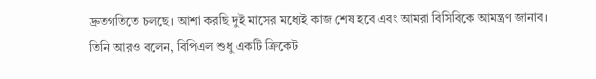দ্রুতগতিতে চলছে। আশা করছি দুই মাসের মধ্যেই কাজ শেষ হবে এবং আমরা বিসিবিকে আমন্ত্রণ জানাব।
তিনি আরও বলেন, বিপিএল শুধু একটি ক্রিকেট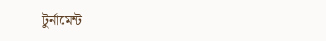টুর্নামেন্ট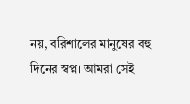নয়, বরিশালের মানুষের বহু দিনের স্বপ্ন। আমরা সেই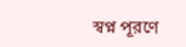স্বপ্ন পূরণে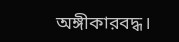অঙ্গীকারবদ্ধ।